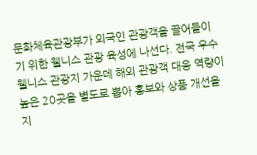문화체육관광부가 외국인 관광객을 끌어들이기 위한 웰니스 관광 육성에 나선다. 전국 우수 웰니스 관광지 가운데 해외 관광객 대응 역량이 높은 20곳을 별도로 뽑아 홍보와 상품 개선을 지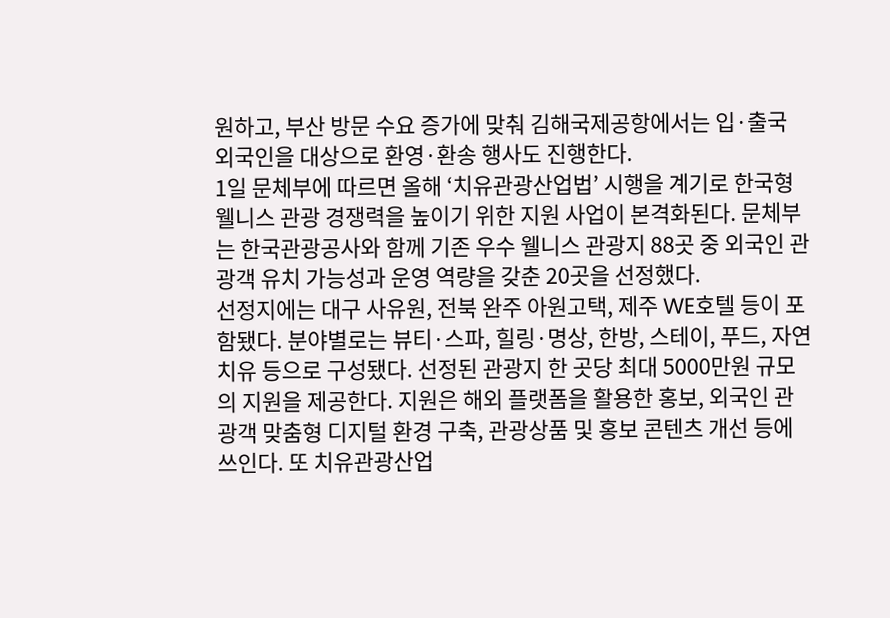원하고, 부산 방문 수요 증가에 맞춰 김해국제공항에서는 입·출국 외국인을 대상으로 환영·환송 행사도 진행한다.
1일 문체부에 따르면 올해 ‘치유관광산업법’ 시행을 계기로 한국형 웰니스 관광 경쟁력을 높이기 위한 지원 사업이 본격화된다. 문체부는 한국관광공사와 함께 기존 우수 웰니스 관광지 88곳 중 외국인 관광객 유치 가능성과 운영 역량을 갖춘 20곳을 선정했다.
선정지에는 대구 사유원, 전북 완주 아원고택, 제주 WE호텔 등이 포함됐다. 분야별로는 뷰티·스파, 힐링·명상, 한방, 스테이, 푸드, 자연치유 등으로 구성됐다. 선정된 관광지 한 곳당 최대 5000만원 규모의 지원을 제공한다. 지원은 해외 플랫폼을 활용한 홍보, 외국인 관광객 맞춤형 디지털 환경 구축, 관광상품 및 홍보 콘텐츠 개선 등에 쓰인다. 또 치유관광산업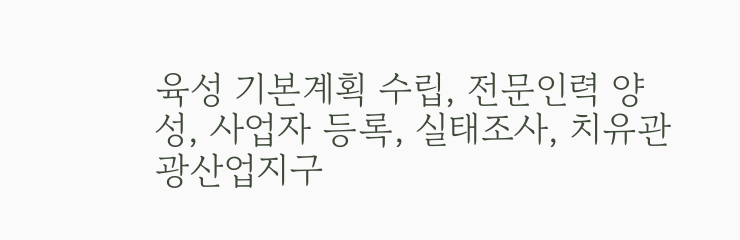육성 기본계획 수립, 전문인력 양성, 사업자 등록, 실태조사, 치유관광산업지구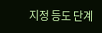지정 등도 단계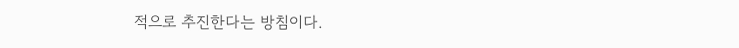적으로 추진한다는 방침이다.